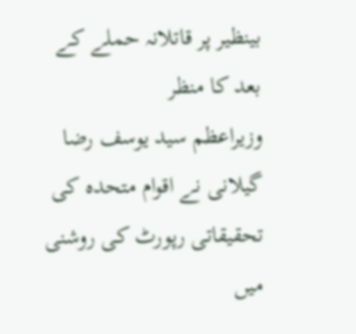بینظیر پر قاتلانہ حملے کے بعد کا منظر
وزیراعظم سید یوسف رضا گیلانی نے اقوام متحدہ کی تحقیقاتی رپورٹ کی روشنی میں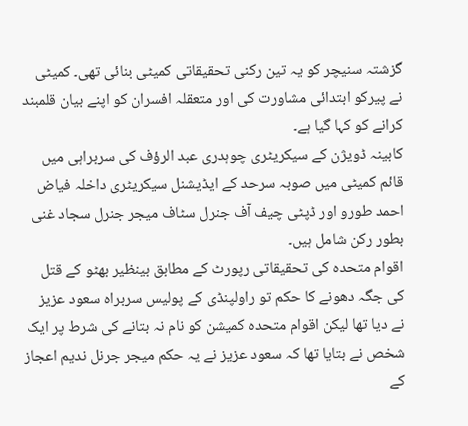گزشتہ سنیچر کو یہ تین رکنی تحقیقاتی کمیٹی بنائی تھی۔ کمیٹی نے پیرکو ابتدائی مشاورت کی اور متعقلہ افسران کو اپنے بیان قلمبند کرانے کو کہا گیا ہے۔
کابینہ ڈویژن کے سیکریٹری چوہدری عبد الرؤف کی سربراہی میں قائم کمیٹی میں صوبہ سرحد کے ایڈیشنل سیکریٹری داخلہ فیاض احمد طورو اور ڈپٹی چیف آف جنرل سٹاف میجر جنرل سجاد غنی بطور رکن شامل ہیں۔
اقوام متحدہ کی تحقیقاتی رپورٹ کے مطابق بینظیر بھٹو کے قتل کی جگہ دھونے کا حکم تو راولپنڈی کے پولیس سربراہ سعود عزیز نے دیا تھا لیکن اقوام متحدہ کمیشن کو نام نہ بتانے کی شرط پر ایک شخص نے بتایا تھا کہ سعود عزیز نے یہ حکم میجر جرنل ندیم اعجاز کے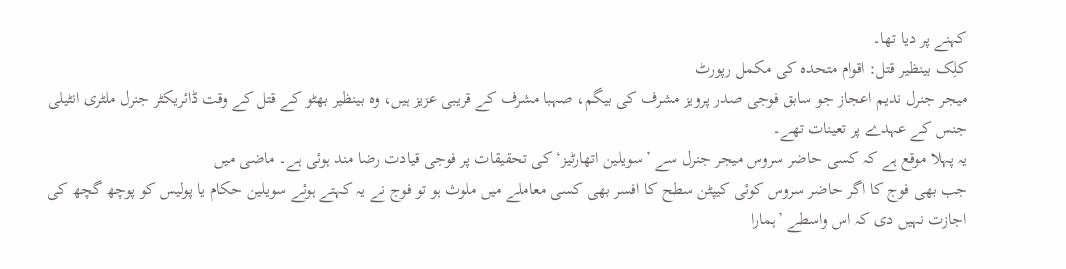کہنے پر دیا تھا۔
کلِک بینظیر قتل: اقوام متحدہ کی مکمل رپورٹ
میجر جنرل ندیم اعجاز جو سابق فوجی صدر پرویز مشرف کی بیگم، صہبا مشرف کے قریبی عزیز ہیں، وہ بینظیر بھٹو کے قتل کے وقت ڈائریکٹر جنرل ملٹری انٹیلی جنس کے عہدے پر تعینات تھے۔
یہ پہلا موقع ہے کہ کسی حاضر سروس میجر جنرل سے ’سویلین اتھارٹیز‘ کی تحقیقات پر فوجی قیادت رضا مند ہوئی ہے۔ ماضی میں
جب بھی فوج کا اگر حاضر سروس کوئی کیپٹن سطح کا افسر بھی کسی معاملے میں ملوث ہو تو فوج نے یہ کہتے ہوئے سویلین حکام یا پولیس کو پوچھ گچھ کی اجازت نہیں دی کہ اس واسطے ’ہمارا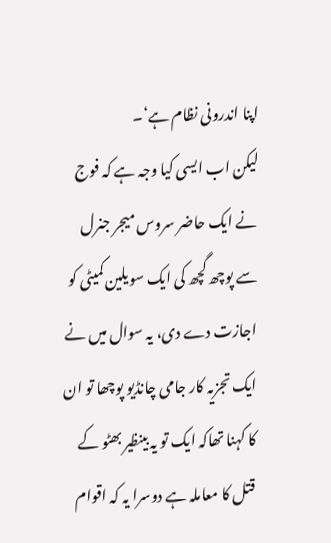اپنا اندرونی نظام ہے‘۔
لیکن اب ایسی کیا وجہ ہے کہ فوج نے ایک حاضر سروس میجر جنرل سے پوچھ گچھ کی ایک سویلین کمیٹی کو اجازت دے دی، یہ سوال میں نے ایک تجزیہ کار جامی چانڈیو پوچھا تو ان کا کہنا تھاکہ ایک تو یہ بینظیر بھٹو کے قتل کا معاملہ ہے دوسرا یہ کہ اقوام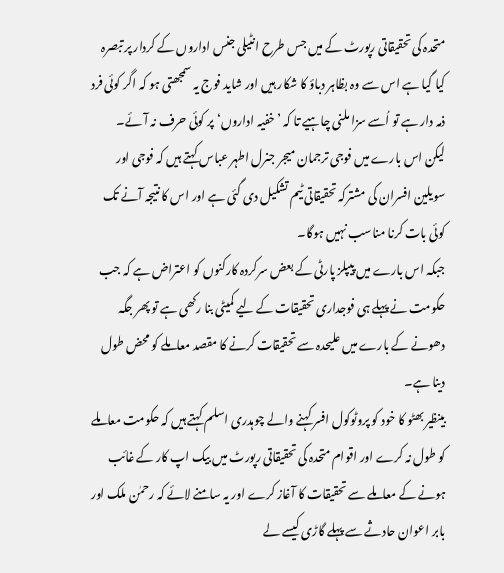متحدہ کی تحقیقاتی رپورٹ کے میں جس طرح انٹیلی جنس اداروں کے کردار پر تبصرہ کیا گیا ہے اس سے وہ بظاہر دباؤ کا شکار ہیں اور شاید فوج یہ سمجھتی ہو کہ اگر کوئی فرد ذمہ دار ہے تو اُسے سزا ملنی چاہیے تا کہ ’خفیہ اداروں‘ پر کوئی حرف نہ آئے۔
لیکن اس بارے میں فوجی ترجمان میجر جنرل اطہر عباس کہتے ہیں کہ فوجی اور سویلین افسران کی مشترکہ تحقیقاتی ٹیم تشکیل دی گئی ہے اور اس کا نتیجہ آنے تک کوئی بات کرنا مناسب نہیں ہوگا۔
جبکہ اس بارے میں پیپلز پارٹی کے بعض سرکردہ کارکنوں کو اعتراض ہے کہ جب حکومت نے پہلے ہی فوجداری تحقیقات کے لیے کمیٹی بنا رکھی ہے تو پھر جگہ دھونے کے بارے میں علیحدہ سے تحقیقات کرنے کا مقصد معاملے کو محض طول دینا ہے۔
بینظیر بھٹو کا خود کو پروٹوکول افسر کہنے والے چوہدری اسلم کہتے ہیں کہ حکومت معاملے کو طول نہ کرے اور اقوام متحدہ کی تحقیقاتی رپورٹ میں بیک اپ کار کے غائب ہونے کے معاملے سے تحقیقات کا آغاز کرے اور یہ سامنے لائے کہ رحمٰن ملک اور بابر اعوان حادثے سے پہلے گاڑی کیسے لے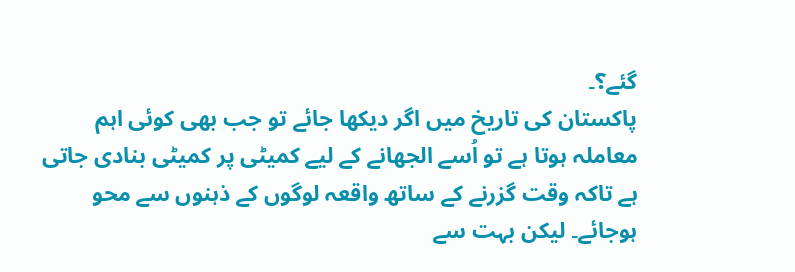گئے؟۔
پاکستان کی تاریخ میں اگر دیکھا جائے تو جب بھی کوئی اہم معاملہ ہوتا ہے تو اُسے الجھانے کے لیے کمیٹی پر کمیٹی بنادی جاتی ہے تاکہ وقت گزرنے کے ساتھ واقعہ لوگوں کے ذہنوں سے محو ہوجائے۔ لیکن بہت سے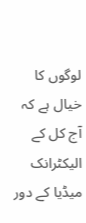لوگوں کا خیال ہے کہ آج کل کے الیکٹرانک میڈیا کے دور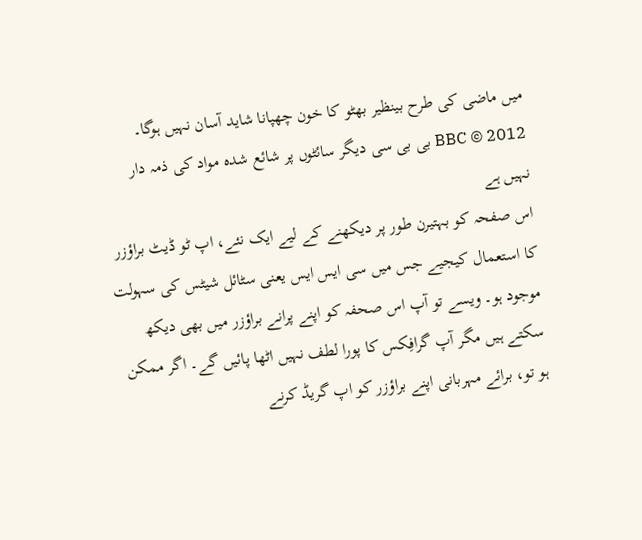میں ماضی کی طرح بینظیر بھٹو کا خون چھپانا شاید آسان نہیں ہوگا۔
BBC © 2012 بی بی سی دیگر سائٹوں پر شائع شدہ مواد کی ذمہ دار نہیں ہے
اس صفحہ کو بہتیرن طور پر دیکھنے کے لیے ایک نئے، اپ ٹو ڈیٹ براؤزر کا استعمال کیجیے جس میں سی ایس ایس یعنی سٹائل شیٹس کی سہولت موجود ہو۔ ویسے تو آپ اس صحفہ کو اپنے پرانے براؤزر میں بھی دیکھ سکتے ہیں مگر آپ گرافِکس کا پورا لطف نہیں اٹھا پائیں گے۔ اگر ممکن ہو تو، برائے مہربانی اپنے براؤزر کو اپ گریڈ کرنے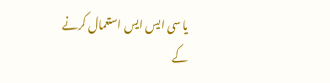یا سی ایس ایس استعمال کرنے کے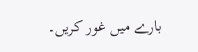بارے میں غور کریں۔